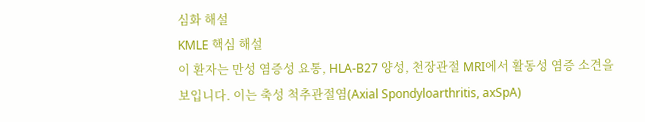심화 해설
KMLE 핵심 해설
이 환자는 만성 염증성 요통, HLA-B27 양성, 천장관절 MRI에서 활동성 염증 소견을 보입니다. 이는 축성 척추관절염(Axial Spondyloarthritis, axSpA)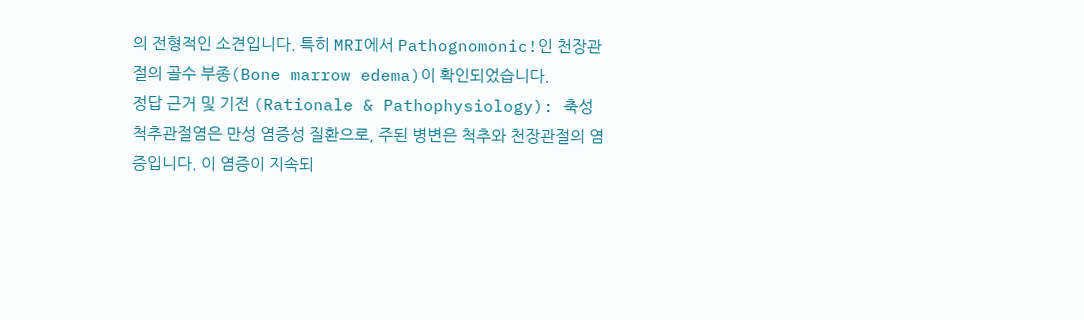의 전형적인 소견입니다. 특히 MRI에서 Pathognomonic!인 천장관절의 골수 부종(Bone marrow edema)이 확인되었습니다.
정답 근거 및 기전 (Rationale & Pathophysiology): 축성 척추관절염은 만성 염증성 질환으로, 주된 병변은 척추와 천장관절의 염증입니다. 이 염증이 지속되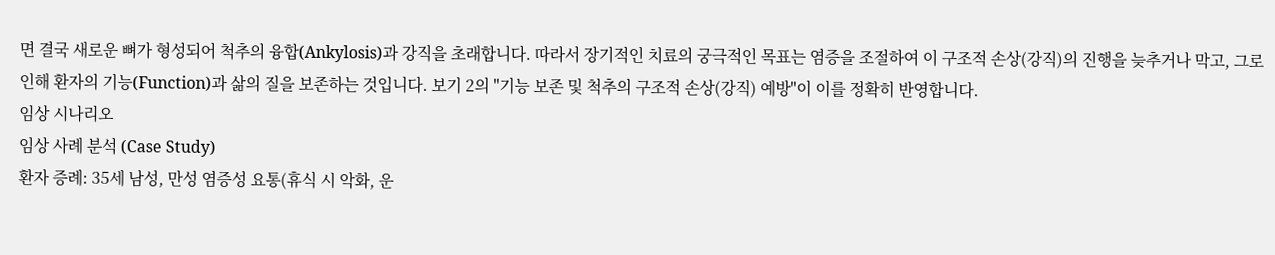면 결국 새로운 뼈가 형성되어 척추의 융합(Ankylosis)과 강직을 초래합니다. 따라서 장기적인 치료의 궁극적인 목표는 염증을 조절하여 이 구조적 손상(강직)의 진행을 늦추거나 막고, 그로 인해 환자의 기능(Function)과 삶의 질을 보존하는 것입니다. 보기 2의 "기능 보존 및 척추의 구조적 손상(강직) 예방"이 이를 정확히 반영합니다.
임상 시나리오
임상 사례 분석 (Case Study)
환자 증례: 35세 남성, 만성 염증성 요통(휴식 시 악화, 운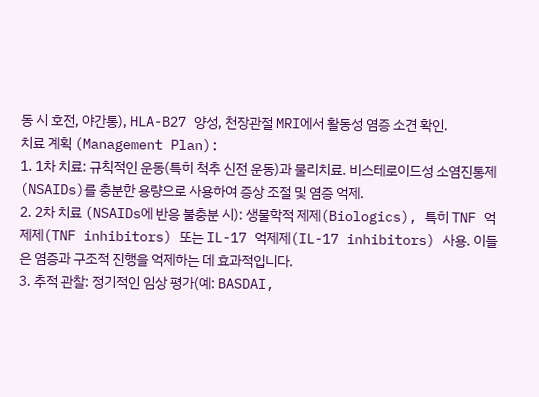동 시 호전, 야간통), HLA-B27 양성, 천장관절 MRI에서 활동성 염증 소견 확인.
치료 계획 (Management Plan):
1. 1차 치료: 규칙적인 운동(특히 척추 신전 운동)과 물리치료. 비스테로이드성 소염진통제(NSAIDs)를 충분한 용량으로 사용하여 증상 조절 및 염증 억제.
2. 2차 치료 (NSAIDs에 반응 불충분 시): 생물학적 제제(Biologics), 특히 TNF 억제제(TNF inhibitors) 또는 IL-17 억제제(IL-17 inhibitors) 사용. 이들은 염증과 구조적 진행을 억제하는 데 효과적입니다.
3. 추적 관찰: 정기적인 임상 평가(예: BASDAI,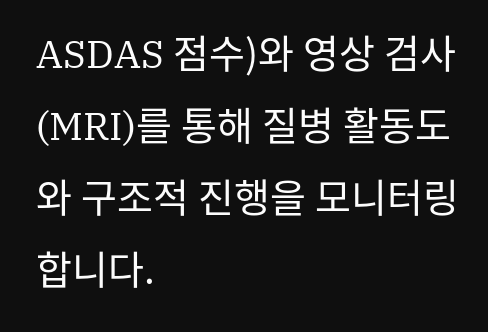ASDAS 점수)와 영상 검사(MRI)를 통해 질병 활동도와 구조적 진행을 모니터링합니다.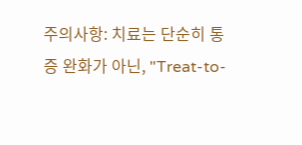주의사항: 치료는 단순히 통증 완화가 아닌, "Treat-to-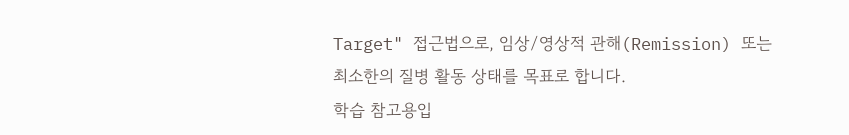Target" 접근법으로, 임상/영상적 관해(Remission) 또는 최소한의 질병 활동 상태를 목표로 합니다.
학습 참고용입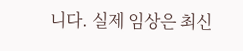니다. 실제 임상은 최신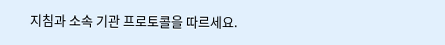지침과 소속 기관 프로토콜을 따르세요.